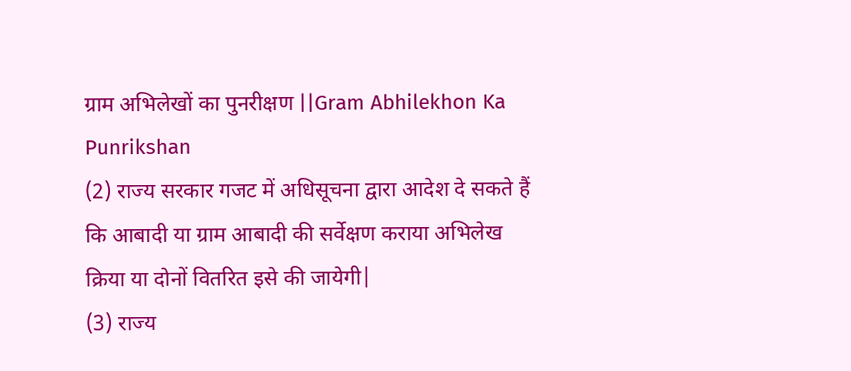ग्राम अभिलेखों का पुनरीक्षण ||Gram Abhilekhon Ka Punrikshan
(2) राज्य सरकार गजट में अधिसूचना द्वारा आदेश दे सकते हैं कि आबादी या ग्राम आबादी की सर्वेक्षण कराया अभिलेख क्रिया या दोनों वितरित इसे की जायेगी|
(3) राज्य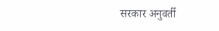सरकार अनुवर्ती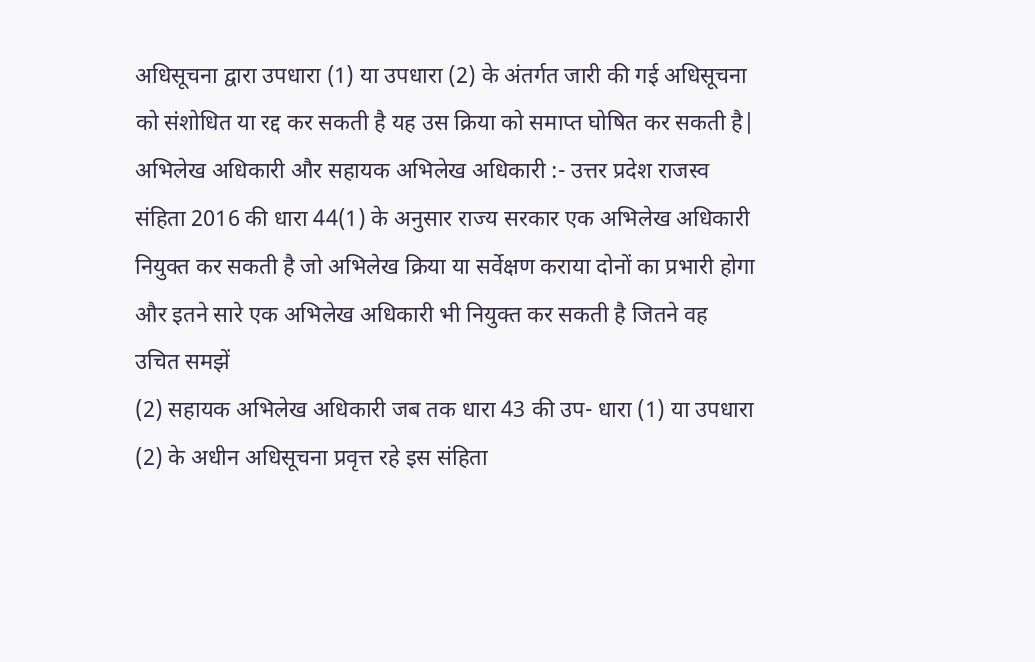अधिसूचना द्वारा उपधारा (1) या उपधारा (2) के अंतर्गत जारी की गई अधिसूचना को संशोधित या रद्द कर सकती है यह उस क्रिया को समाप्त घोषित कर सकती है|
अभिलेख अधिकारी और सहायक अभिलेख अधिकारी :- उत्तर प्रदेश राजस्व संहिता 2016 की धारा 44(1) के अनुसार राज्य सरकार एक अभिलेख अधिकारी नियुक्त कर सकती है जो अभिलेख क्रिया या सर्वेक्षण कराया दोनों का प्रभारी होगा और इतने सारे एक अभिलेख अधिकारी भी नियुक्त कर सकती है जितने वह उचित समझें
(2) सहायक अभिलेख अधिकारी जब तक धारा 43 की उप- धारा (1) या उपधारा (2) के अधीन अधिसूचना प्रवृत्त रहे इस संहिता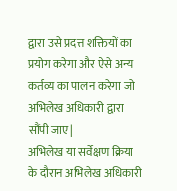द्वारा उसे प्रदत्त शक्तियों का प्रयोग करेगा और ऐसे अन्य कर्तव्य का पालन करेगा जो अभिलेख अधिकारी द्वारा सौंपी जाए|
अभिलेख या सर्वेक्षण क्रिया के दौरान अभिलेख अधिकारी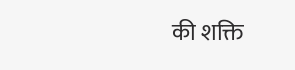की शक्ति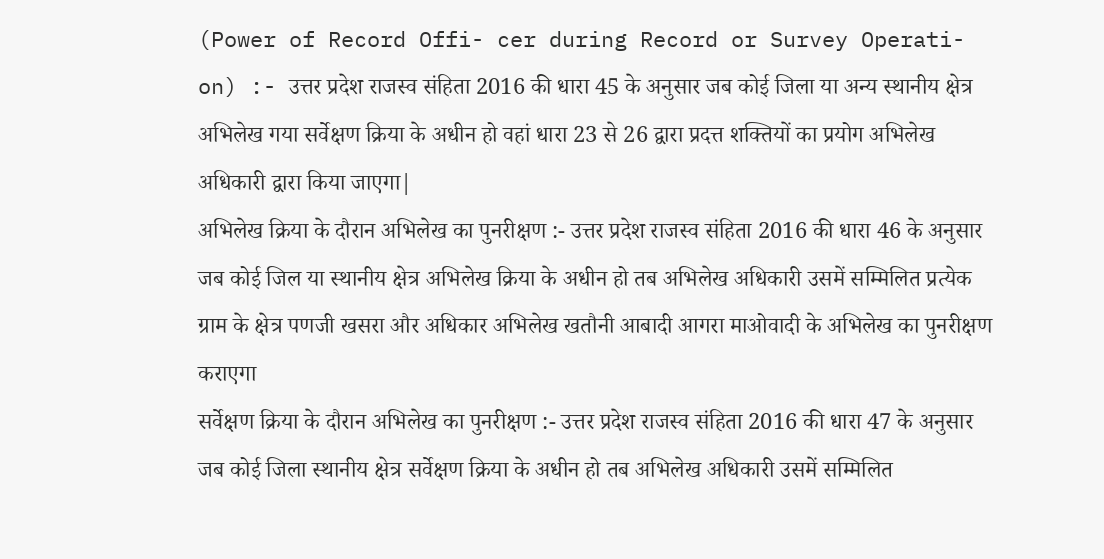(Power of Record Offi- cer during Record or Survey Operati-on) :- उत्तर प्रदेश राजस्व संहिता 2016 की धारा 45 के अनुसार जब कोई जिला या अन्य स्थानीय क्षेत्र अभिलेख गया सर्वेक्षण क्रिया के अधीन हो वहां धारा 23 से 26 द्वारा प्रदत्त शक्तियों का प्रयोग अभिलेख अधिकारी द्वारा किया जाएगा|
अभिलेख क्रिया के दौरान अभिलेख का पुनरीक्षण :- उत्तर प्रदेश राजस्व संहिता 2016 की धारा 46 के अनुसार जब कोई जिल या स्थानीय क्षेत्र अभिलेख क्रिया के अधीन हो तब अभिलेख अधिकारी उसमें सम्मिलित प्रत्येक ग्राम के क्षेत्र पणजी खसरा और अधिकार अभिलेख खतौनी आबादी आगरा माओवादी के अभिलेख का पुनरीक्षण कराएगा
सर्वेक्षण क्रिया के दौरान अभिलेख का पुनरीक्षण :- उत्तर प्रदेश राजस्व संहिता 2016 की धारा 47 के अनुसार जब कोई जिला स्थानीय क्षेत्र सर्वेक्षण क्रिया के अधीन हो तब अभिलेख अधिकारी उसमें सम्मिलित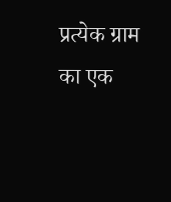प्रत्येक ग्राम का एक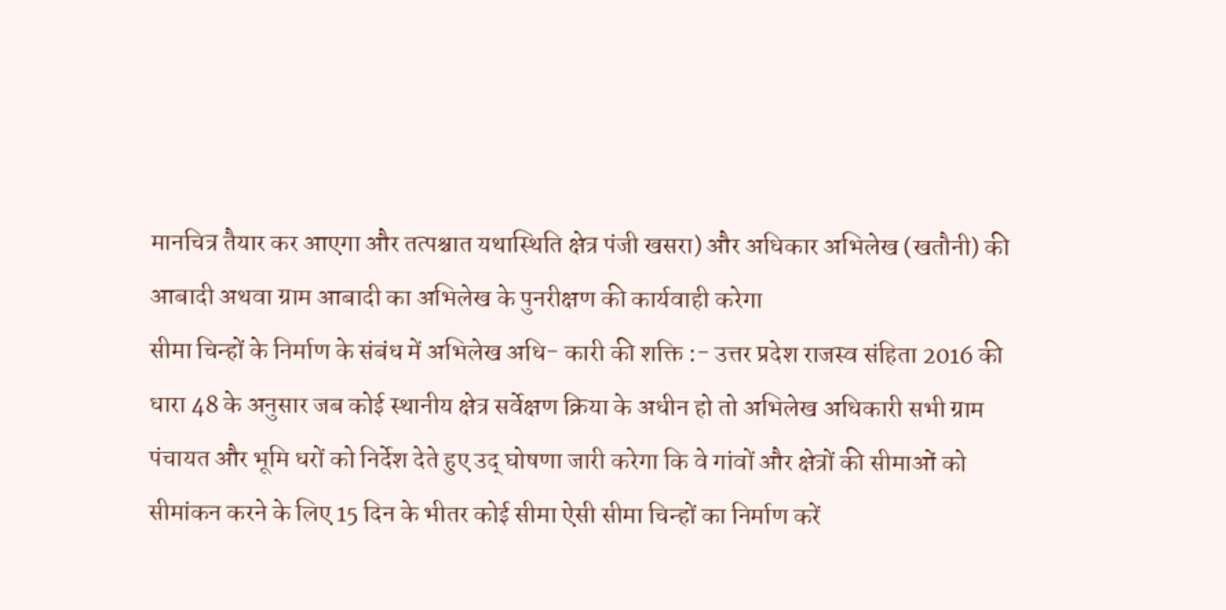मानचित्र तैयार कर आएगा और तत्पश्चात यथास्थिति क्षेत्र पंजी खसरा) और अधिकार अभिलेख (खतौनी) की आबादी अथवा ग्राम आबादी का अभिलेख के पुनरीक्षण की कार्यवाही करेगा
सीमा चिन्हों के निर्माण के संबंध में अभिलेख अधि- कारी की शक्ति :- उत्तर प्रदेश राजस्व संहिता 2016 की धारा 48 के अनुसार जब कोई स्थानीय क्षेत्र सर्वेक्षण क्रिया के अधीन हो तो अभिलेख अधिकारी सभी ग्राम पंचायत और भूमि धरों को निर्देश देते हुए उद् घोषणा जारी करेगा कि वे गांवों और क्षेत्रों की सीमाओं को सीमांकन करने के लिए 15 दिन के भीतर कोई सीमा ऐसी सीमा चिन्हों का निर्माण करें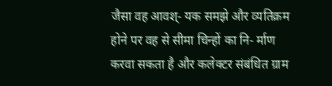जैसा वह आवश्- यक समझे और व्यतिक्रम होने पर वह से सीमा चिन्हों का नि- र्माण करवा सकता है और कलेक्टर संबंधित ग्राम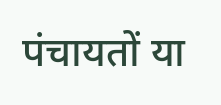पंचायतों या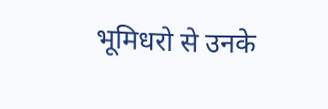भूमिधरो से उनके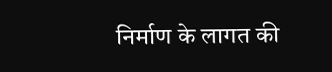निर्माण के लागत की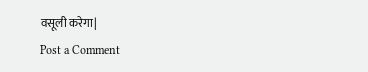वसूली करेगा|
Post a Comment